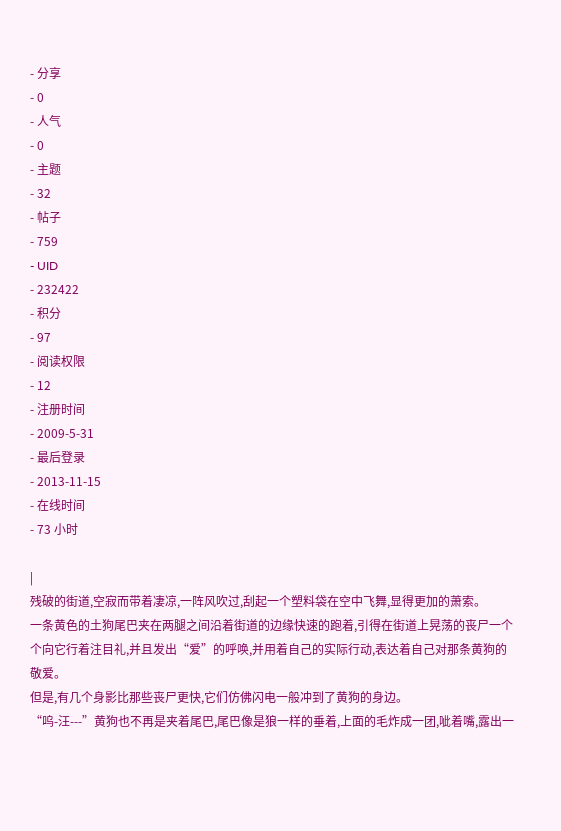- 分享
- 0
- 人气
- 0
- 主题
- 32
- 帖子
- 759
- UID
- 232422
- 积分
- 97
- 阅读权限
- 12
- 注册时间
- 2009-5-31
- 最后登录
- 2013-11-15
- 在线时间
- 73 小时

|
残破的街道,空寂而带着凄凉,一阵风吹过,刮起一个塑料袋在空中飞舞,显得更加的萧索。
一条黄色的土狗尾巴夹在两腿之间沿着街道的边缘快速的跑着,引得在街道上晃荡的丧尸一个个向它行着注目礼,并且发出“爱”的呼唤,并用着自己的实际行动,表达着自己对那条黄狗的敬爱。
但是,有几个身影比那些丧尸更快,它们仿佛闪电一般冲到了黄狗的身边。
“呜-汪---”黄狗也不再是夹着尾巴,尾巴像是狼一样的垂着,上面的毛炸成一团,呲着嘴,露出一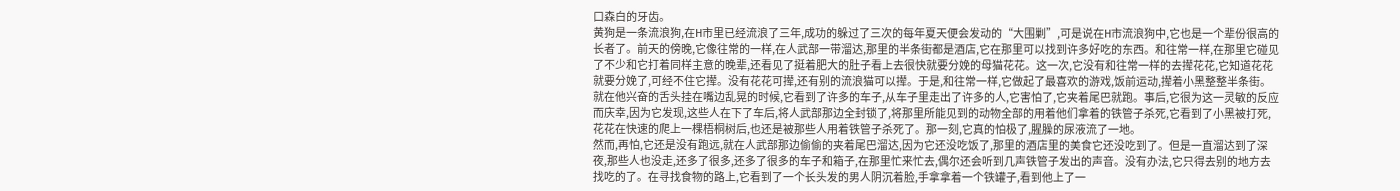口森白的牙齿。
黄狗是一条流浪狗,在H市里已经流浪了三年,成功的躲过了三次的每年夏天便会发动的“大围剿”,可是说在H市流浪狗中,它也是一个辈份很高的长者了。前天的傍晚,它像往常的一样,在人武部一带溜达,那里的半条街都是酒店,它在那里可以找到许多好吃的东西。和往常一样,在那里它碰见了不少和它打着同样主意的晚辈,还看见了挺着肥大的肚子看上去很快就要分娩的母猫花花。这一次,它没有和往常一样的去撵花花,它知道花花就要分娩了,可经不住它撵。没有花花可撵,还有别的流浪猫可以撵。于是,和往常一样,它做起了最喜欢的游戏,饭前运动,撵着小黑整整半条街。
就在他兴奋的舌头挂在嘴边乱晃的时候,它看到了许多的车子,从车子里走出了许多的人,它害怕了,它夹着尾巴就跑。事后,它很为这一灵敏的反应而庆幸,因为它发现,这些人在下了车后,将人武部那边全封锁了,将那里所能见到的动物全部的用着他们拿着的铁管子杀死,它看到了小黑被打死,花花在快速的爬上一棵梧桐树后,也还是被那些人用着铁管子杀死了。那一刻,它真的怕极了,腥臊的尿液流了一地。
然而,再怕,它还是没有跑远,就在人武部那边偷偷的夹着尾巴溜达,因为它还没吃饭了,那里的酒店里的美食它还没吃到了。但是一直溜达到了深夜,那些人也没走,还多了很多,还多了很多的车子和箱子,在那里忙来忙去,偶尔还会听到几声铁管子发出的声音。没有办法,它只得去别的地方去找吃的了。在寻找食物的路上,它看到了一个长头发的男人阴沉着脸,手拿拿着一个铁罐子,看到他上了一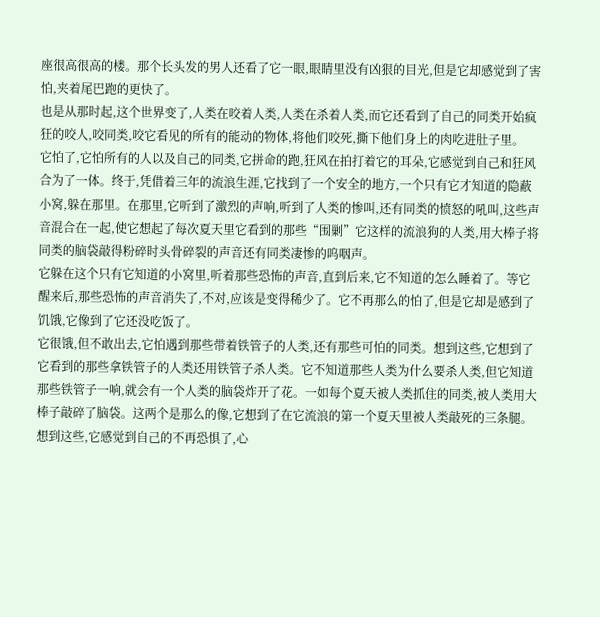座很高很高的楼。那个长头发的男人还看了它一眼,眼睛里没有凶狠的目光,但是它却感觉到了害怕,夹着尾巴跑的更快了。
也是从那时起,这个世界变了,人类在咬着人类,人类在杀着人类,而它还看到了自己的同类开始疯狂的咬人,咬同类,咬它看见的所有的能动的物体,将他们咬死,撕下他们身上的肉吃进肚子里。
它怕了,它怕所有的人以及自己的同类,它拼命的跑,狂风在拍打着它的耳朵,它感觉到自己和狂风合为了一体。终于,凭借着三年的流浪生涯,它找到了一个安全的地方,一个只有它才知道的隐蔽小窝,躲在那里。在那里,它听到了激烈的声响,听到了人类的惨叫,还有同类的愤怒的吼叫,这些声音混合在一起,使它想起了每次夏天里它看到的那些“围剿”它这样的流浪狗的人类,用大棒子将同类的脑袋敲得粉碎时头骨碎裂的声音还有同类凄惨的呜咽声。
它躲在这个只有它知道的小窝里,听着那些恐怖的声音,直到后来,它不知道的怎么睡着了。等它醒来后,那些恐怖的声音消失了,不对,应该是变得稀少了。它不再那么的怕了,但是它却是感到了饥饿,它像到了它还没吃饭了。
它很饿,但不敢出去,它怕遇到那些带着铁管子的人类,还有那些可怕的同类。想到这些,它想到了它看到的那些拿铁管子的人类还用铁管子杀人类。它不知道那些人类为什么要杀人类,但它知道那些铁管子一响,就会有一个人类的脑袋炸开了花。一如每个夏天被人类抓住的同类,被人类用大棒子敲碎了脑袋。这两个是那么的像,它想到了在它流浪的第一个夏天里被人类敲死的三条腿。想到这些,它感觉到自己的不再恐惧了,心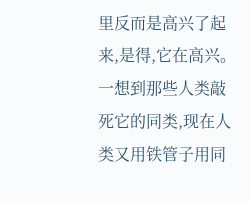里反而是高兴了起来,是得,它在高兴。一想到那些人类敲死它的同类,现在人类又用铁管子用同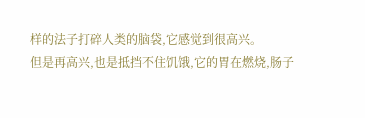样的法子打碎人类的脑袋,它感觉到很高兴。
但是再高兴,也是抵挡不住饥饿,它的胃在燃烧,肠子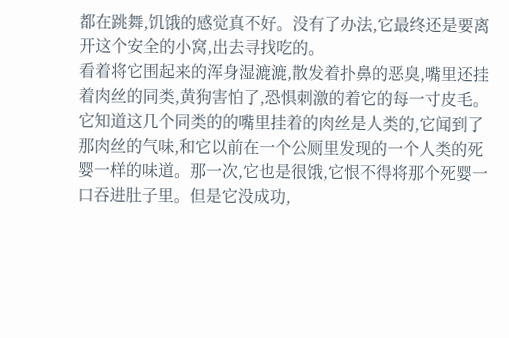都在跳舞,饥饿的感觉真不好。没有了办法,它最终还是要离开这个安全的小窝,出去寻找吃的。
看着将它围起来的浑身湿漉漉,散发着扑鼻的恶臭,嘴里还挂着肉丝的同类,黄狗害怕了,恐惧刺激的着它的每一寸皮毛。它知道这几个同类的的嘴里挂着的肉丝是人类的,它闻到了那肉丝的气味,和它以前在一个公厕里发现的一个人类的死婴一样的味道。那一次,它也是很饿,它恨不得将那个死婴一口吞进肚子里。但是它没成功,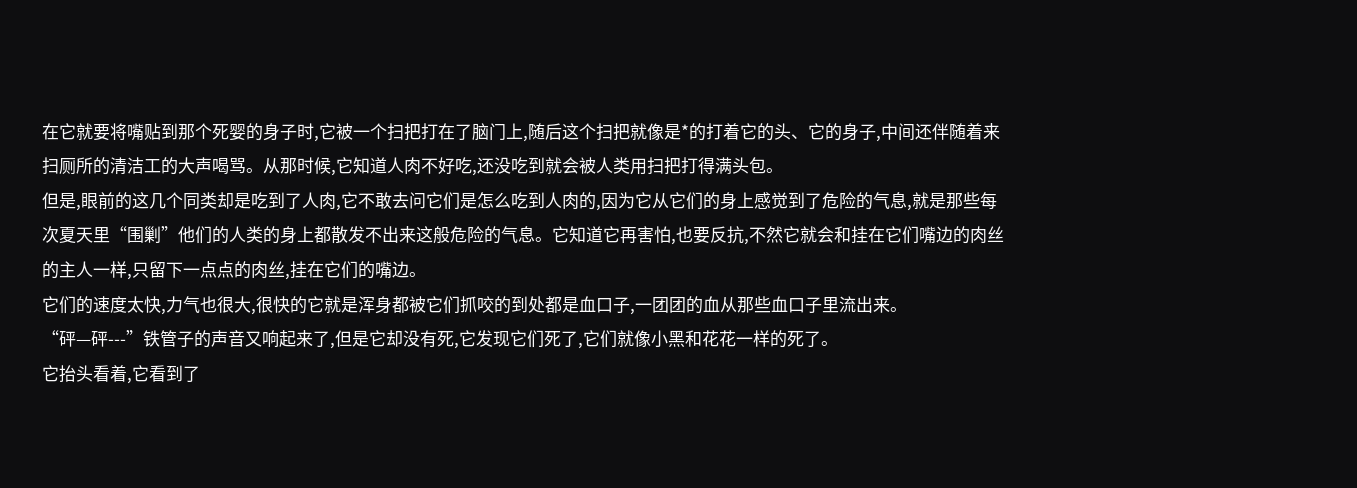在它就要将嘴贴到那个死婴的身子时,它被一个扫把打在了脑门上,随后这个扫把就像是*的打着它的头、它的身子,中间还伴随着来扫厕所的清洁工的大声喝骂。从那时候,它知道人肉不好吃,还没吃到就会被人类用扫把打得满头包。
但是,眼前的这几个同类却是吃到了人肉,它不敢去问它们是怎么吃到人肉的,因为它从它们的身上感觉到了危险的气息,就是那些每次夏天里“围剿”他们的人类的身上都散发不出来这般危险的气息。它知道它再害怕,也要反抗,不然它就会和挂在它们嘴边的肉丝的主人一样,只留下一点点的肉丝,挂在它们的嘴边。
它们的速度太快,力气也很大,很快的它就是浑身都被它们抓咬的到处都是血口子,一团团的血从那些血口子里流出来。
“砰—砰---”铁管子的声音又响起来了,但是它却没有死,它发现它们死了,它们就像小黑和花花一样的死了。
它抬头看着,它看到了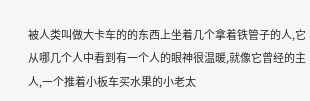被人类叫做大卡车的的东西上坐着几个拿着铁管子的人,它从哪几个人中看到有一个人的眼神很温暖,就像它曾经的主人,一个推着小板车买水果的小老太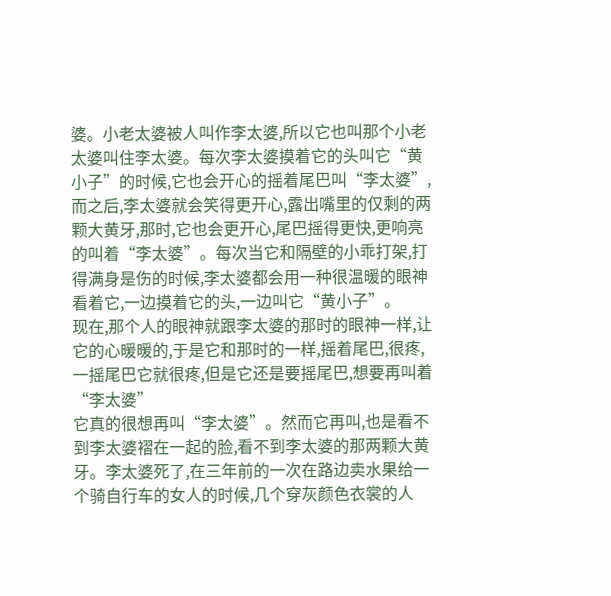婆。小老太婆被人叫作李太婆,所以它也叫那个小老太婆叫住李太婆。每次李太婆摸着它的头叫它“黄小子”的时候,它也会开心的摇着尾巴叫“李太婆”,而之后,李太婆就会笑得更开心,露出嘴里的仅剩的两颗大黄牙,那时,它也会更开心,尾巴摇得更快,更响亮的叫着“李太婆”。每次当它和隔壁的小乖打架,打得满身是伤的时候,李太婆都会用一种很温暖的眼神看着它,一边摸着它的头,一边叫它“黄小子”。
现在,那个人的眼神就跟李太婆的那时的眼神一样,让它的心暖暖的,于是它和那时的一样,摇着尾巴,很疼,一摇尾巴它就很疼,但是它还是要摇尾巴,想要再叫着“李太婆”
它真的很想再叫“李太婆”。然而它再叫,也是看不到李太婆褶在一起的脸,看不到李太婆的那两颗大黄牙。李太婆死了,在三年前的一次在路边卖水果给一个骑自行车的女人的时候,几个穿灰颜色衣裳的人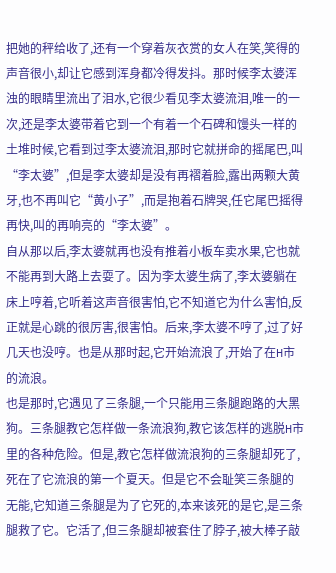把她的秤给收了,还有一个穿着灰衣赏的女人在笑,笑得的声音很小,却让它感到浑身都冷得发抖。那时候李太婆浑浊的眼睛里流出了泪水,它很少看见李太婆流泪,唯一的一次,还是李太婆带着它到一个有着一个石碑和馒头一样的土堆时候,它看到过李太婆流泪,那时它就拼命的摇尾巴,叫“李太婆”,但是李太婆却是没有再褶着脸,露出两颗大黄牙,也不再叫它“黄小子”,而是抱着石牌哭,任它尾巴摇得再快,叫的再响亮的“李太婆”。
自从那以后,李太婆就再也没有推着小板车卖水果,它也就不能再到大路上去耍了。因为李太婆生病了,李太婆躺在床上哼着,它听着这声音很害怕,它不知道它为什么害怕,反正就是心跳的很厉害,很害怕。后来,李太婆不哼了,过了好几天也没哼。也是从那时起,它开始流浪了,开始了在H市的流浪。
也是那时,它遇见了三条腿,一个只能用三条腿跑路的大黑狗。三条腿教它怎样做一条流浪狗,教它该怎样的逃脱H市里的各种危险。但是,教它怎样做流浪狗的三条腿却死了,死在了它流浪的第一个夏天。但是它不会耻笑三条腿的无能,它知道三条腿是为了它死的,本来该死的是它,是三条腿救了它。它活了,但三条腿却被套住了脖子,被大棒子敲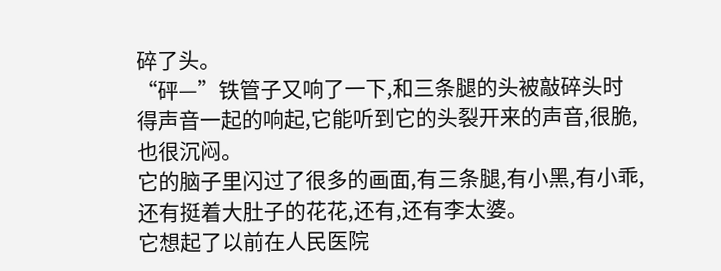碎了头。
“砰—”铁管子又响了一下,和三条腿的头被敲碎头时得声音一起的响起,它能听到它的头裂开来的声音,很脆,也很沉闷。
它的脑子里闪过了很多的画面,有三条腿,有小黑,有小乖,还有挺着大肚子的花花,还有,还有李太婆。
它想起了以前在人民医院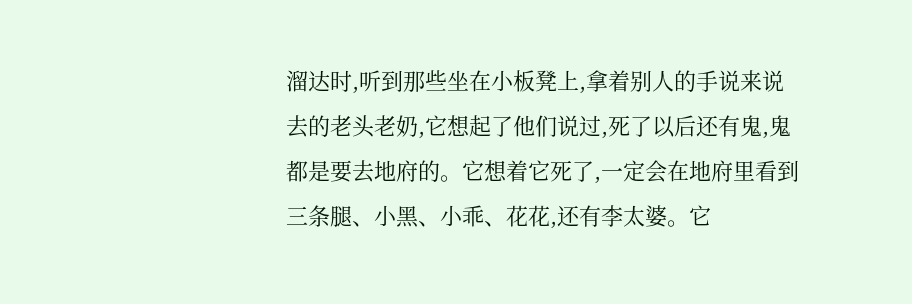溜达时,听到那些坐在小板凳上,拿着别人的手说来说去的老头老奶,它想起了他们说过,死了以后还有鬼,鬼都是要去地府的。它想着它死了,一定会在地府里看到三条腿、小黑、小乖、花花,还有李太婆。它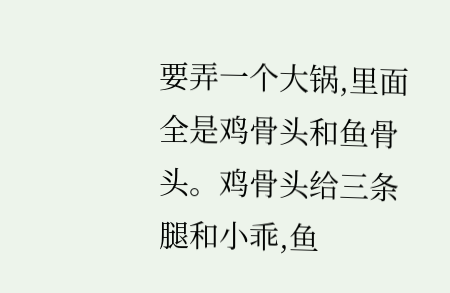要弄一个大锅,里面全是鸡骨头和鱼骨头。鸡骨头给三条腿和小乖,鱼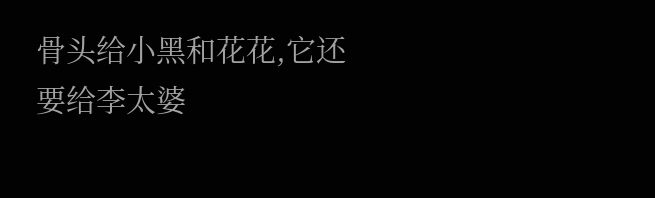骨头给小黑和花花,它还要给李太婆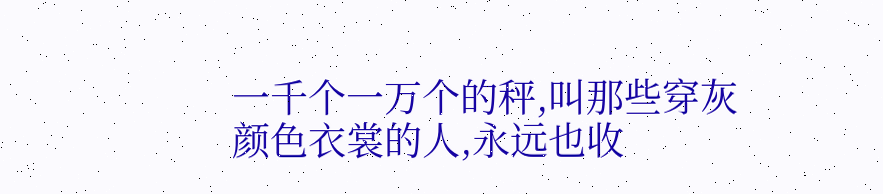一千个一万个的秤,叫那些穿灰颜色衣裳的人,永远也收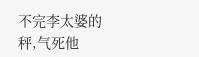不完李太婆的秤,气死他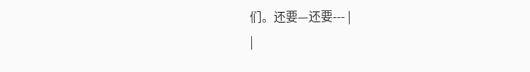们。还要—还要--- |
|